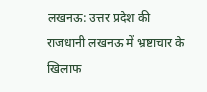लखनऊ: उत्तर प्रदेश की राजधानी लखनऊ में भ्रष्टाचार के खिलाफ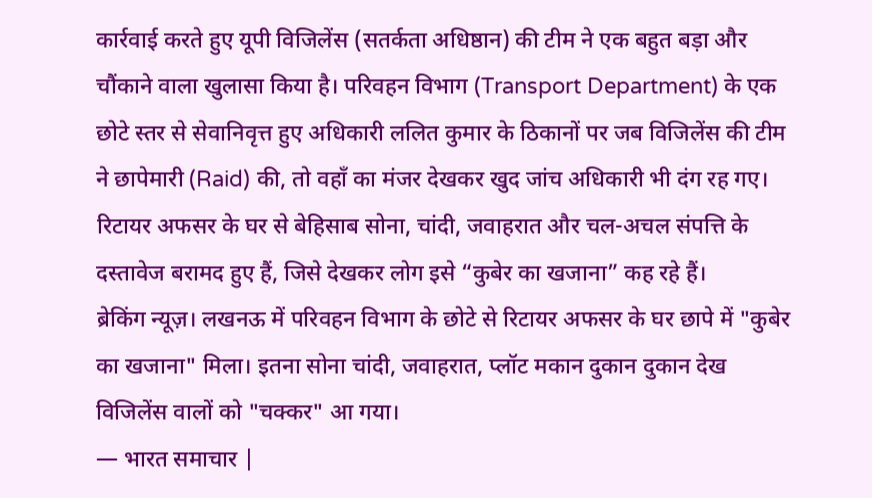कार्रवाई करते हुए यूपी विजिलेंस (सतर्कता अधिष्ठान) की टीम ने एक बहुत बड़ा और चौंकाने वाला खुलासा किया है। परिवहन विभाग (Transport Department) के एक छोटे स्तर से सेवानिवृत्त हुए अधिकारी ललित कुमार के ठिकानों पर जब विजिलेंस की टीम ने छापेमारी (Raid) की, तो वहाँ का मंजर देखकर खुद जांच अधिकारी भी दंग रह गए। रिटायर अफसर के घर से बेहिसाब सोना, चांदी, जवाहरात और चल-अचल संपत्ति के दस्तावेज बरामद हुए हैं, जिसे देखकर लोग इसे “कुबेर का खजाना” कह रहे हैं।
ब्रेकिंग न्यूज़। लखनऊ में परिवहन विभाग के छोटे से रिटायर अफसर के घर छापे में "कुबेर का खजाना" मिला। इतना सोना चांदी, जवाहरात, प्लॉट मकान दुकान दुकान देख विजिलेंस वालों को "चक्कर" आ गया।
— भारत समाचार |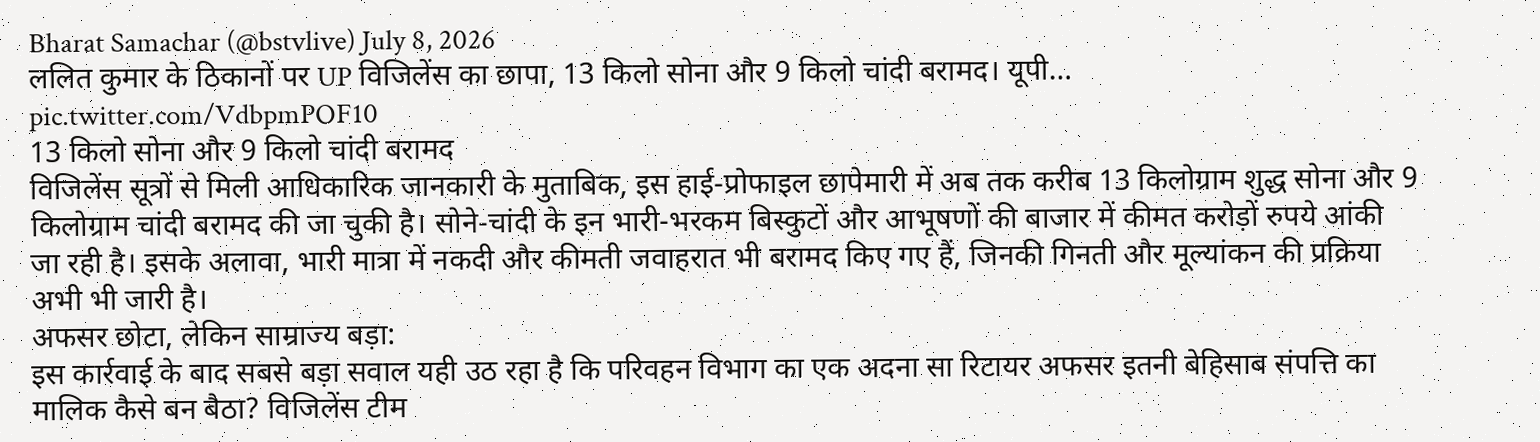Bharat Samachar (@bstvlive) July 8, 2026
ललित कुमार के ठिकानों पर UP विजिलेंस का छापा, 13 किलो सोना और 9 किलो चांदी बरामद। यूपी… pic.twitter.com/VdbpmPOF10
13 किलो सोना और 9 किलो चांदी बरामद
विजिलेंस सूत्रों से मिली आधिकारिक जानकारी के मुताबिक, इस हाई-प्रोफाइल छापेमारी में अब तक करीब 13 किलोग्राम शुद्ध सोना और 9 किलोग्राम चांदी बरामद की जा चुकी है। सोने-चांदी के इन भारी-भरकम बिस्कुटों और आभूषणों की बाजार में कीमत करोड़ों रुपये आंकी जा रही है। इसके अलावा, भारी मात्रा में नकदी और कीमती जवाहरात भी बरामद किए गए हैं, जिनकी गिनती और मूल्यांकन की प्रक्रिया अभी भी जारी है।
अफसर छोटा, लेकिन साम्राज्य बड़ा:
इस कार्रवाई के बाद सबसे बड़ा सवाल यही उठ रहा है कि परिवहन विभाग का एक अदना सा रिटायर अफसर इतनी बेहिसाब संपत्ति का मालिक कैसे बन बैठा? विजिलेंस टीम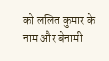को ललित कुमार के नाम और बेनामी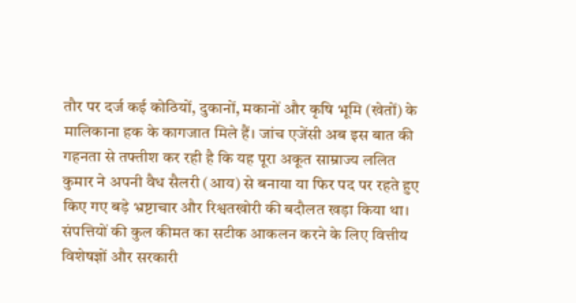तौर पर दर्ज कई कोठियों, दुकानों, मकानों और कृषि भूमि (खेतों) के मालिकाना हक के कागजात मिले हैं। जांच एजेंसी अब इस बात की गहनता से तफ्तीश कर रही है कि यह पूरा अकूत साम्राज्य ललित कुमार ने अपनी वैध सैलरी (आय) से बनाया या फिर पद पर रहते हुए किए गए बड़े भ्रष्टाचार और रिश्वतखोरी की बदौलत खड़ा किया था। संपत्तियों की कुल कीमत का सटीक आकलन करने के लिए वित्तीय विशेषज्ञों और सरकारी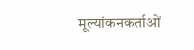मूल्यांकनकर्ताओं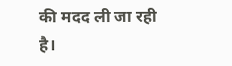की मदद ली जा रही है।